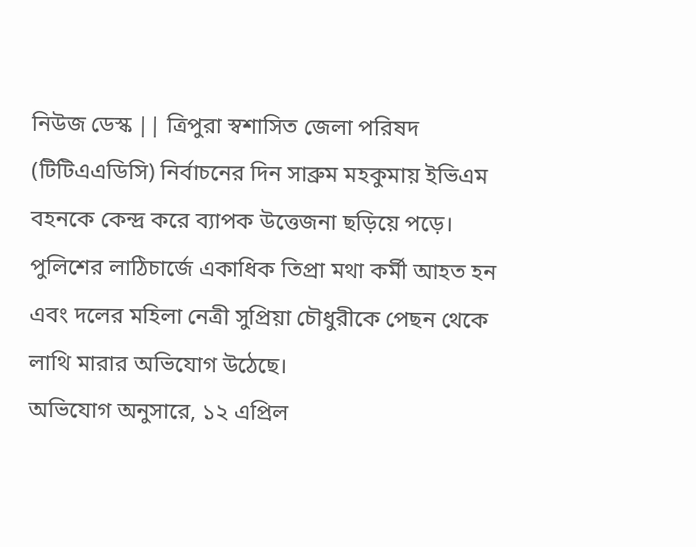নিউজ ডেস্ক || ত্রিপুরা স্বশাসিত জেলা পরিষদ (টিটিএএডিসি) নির্বাচনের দিন সাব্রুম মহকুমায় ইভিএম বহনকে কেন্দ্র করে ব্যাপক উত্তেজনা ছড়িয়ে পড়ে। পুলিশের লাঠিচার্জে একাধিক তিপ্রা মথা কর্মী আহত হন এবং দলের মহিলা নেত্রী সুপ্রিয়া চৌধুরীকে পেছন থেকে লাথি মারার অভিযোগ উঠেছে।
অভিযোগ অনুসারে, ১২ এপ্রিল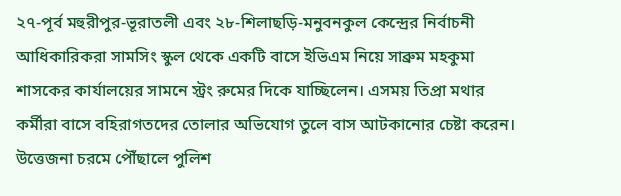২৭-পূর্ব মহুরীপুর-ভূরাতলী এবং ২৮-শিলাছড়ি-মনুবনকুল কেন্দ্রের নির্বাচনী আধিকারিকরা সামসিং স্কুল থেকে একটি বাসে ইভিএম নিয়ে সাব্রুম মহকুমা শাসকের কার্যালয়ের সামনে স্ট্রং রুমের দিকে যাচ্ছিলেন। এসময় তিপ্রা মথার কর্মীরা বাসে বহিরাগতদের তোলার অভিযোগ তুলে বাস আটকানোর চেষ্টা করেন। উত্তেজনা চরমে পৌঁছালে পুলিশ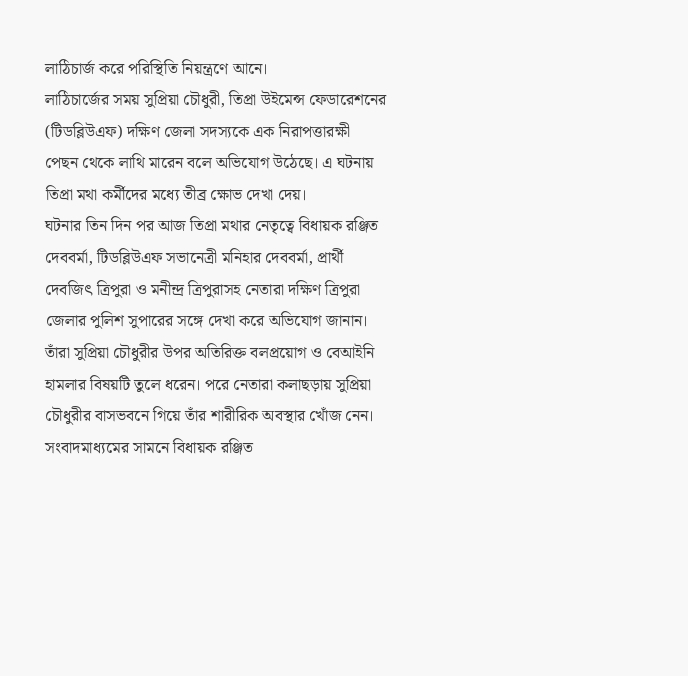লাঠিচার্জ করে পরিস্থিতি নিয়ন্ত্রণে আনে।
লাঠিচার্জের সময় সুপ্রিয়া চৌধুরী, তিপ্রা উইমেন্স ফেডারেশনের (টিডব্লিউএফ) দক্ষিণ জেলা সদস্যকে এক নিরাপত্তারক্ষী পেছন থেকে লাথি মারেন বলে অভিযোগ উঠেছে। এ ঘটনায় তিপ্রা মথা কর্মীদের মধ্যে তীব্র ক্ষোভ দেখা দেয়।
ঘটনার তিন দিন পর আজ তিপ্রা মথার নেতৃত্বে বিধায়ক রঞ্জিত দেববর্মা, টিডব্লিউএফ সভানেত্রী মনিহার দেববর্মা, প্রার্থী দেবজিৎ ত্রিপুরা ও মনীন্দ্র ত্রিপুরাসহ নেতারা দক্ষিণ ত্রিপুরা জেলার পুলিশ সুপারের সঙ্গে দেখা করে অভিযোগ জানান। তাঁরা সুপ্রিয়া চৌধুরীর উপর অতিরিক্ত বলপ্রয়োগ ও বেআইনি হামলার বিষয়টি তুলে ধরেন। পরে নেতারা কলাছড়ায় সুপ্রিয়া চৌধুরীর বাসভবনে গিয়ে তাঁর শারীরিক অবস্থার খোঁজ নেন।
সংবাদমাধ্যমের সামনে বিধায়ক রঞ্জিত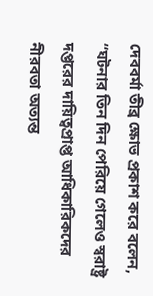দেববর্মা তীব্র ক্ষোভ প্রকাশ করে বলেন, “ঘটনার তিন দিন পেরিয়ে গেলেও স্বরাষ্ট্র দপ্তরের দায়িত্বপ্রাপ্ত আধিকারিকদের নীরবতা অত্যন্ত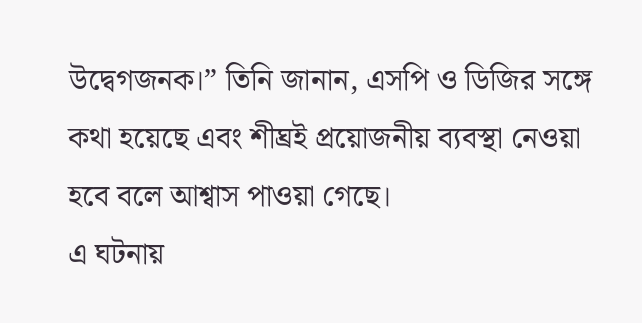উদ্বেগজনক।” তিনি জানান, এসপি ও ডিজির সঙ্গে কথা হয়েছে এবং শীঘ্রই প্রয়োজনীয় ব্যবস্থা নেওয়া হবে বলে আশ্বাস পাওয়া গেছে।
এ ঘটনায়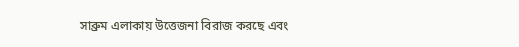সাব্রুম এলাকায় উত্তেজনা বিরাজ করছে এবং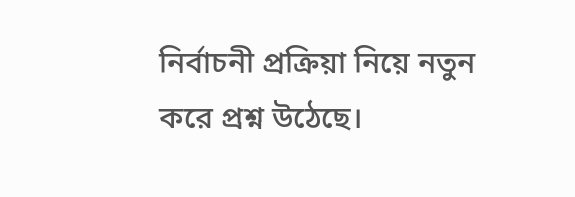নির্বাচনী প্রক্রিয়া নিয়ে নতুন করে প্রশ্ন উঠেছে।